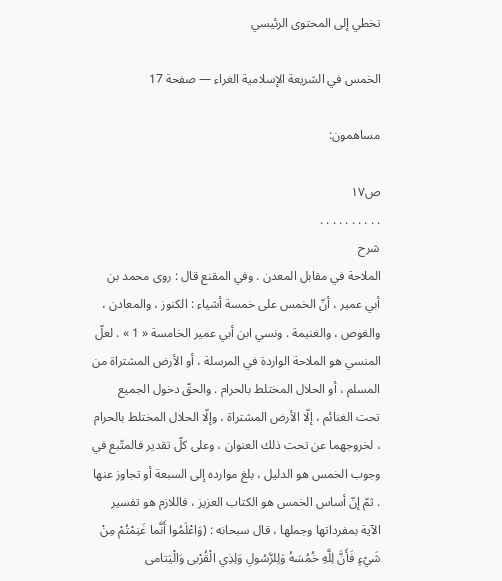تخطي إلى المحتوى الرئيسي

الخمس في الشريعة الإسلامية الغراء — صفحة 17

مساهمون:

ص١٧
. . . . . . . . . .
شرح
الملاحة في مقابل المعدن . وفي المقنع قال : روى محمد بن أبي عمير ، أنّ الخمس على خمسة أشياء : الكنوز ، والمعادن ، والغوص ، والغنيمة . ونسي ابن أبي عمير الخامسة « 1 » . لعلّ المنسي هو الملاحة الواردة في المرسلة ، أو الأرض المشتراة من المسلم ، أو الحلال المختلط بالحرام . والحقّ دخول الجميع تحت الغنائم ، إلّا الأرض المشتراة ، وإلّا الحلال المختلط بالحرام ، لخروجهما عن تحت ذلك العنوان ، وعلى كلّ تقدير فالمتّبع في وجوب الخمس هو الدليل ، بلغ موارده إلى السبعة أو تجاوز عنها . ثمّ إنّ أساس الخمس هو الكتاب العزيز ، فاللازم هو تفسير الآية بمفرداتها وجملها ، قال سبحانه : (وَاعْلَمُوا أَنَّما غَنِمْتُمْ مِنْ شَيْءٍ فَأَنَّ لِلَّهِ خُمُسَهُ وَلِلرَّسُولِ وَلِذِي الْقُرْبى وَالْيَتامى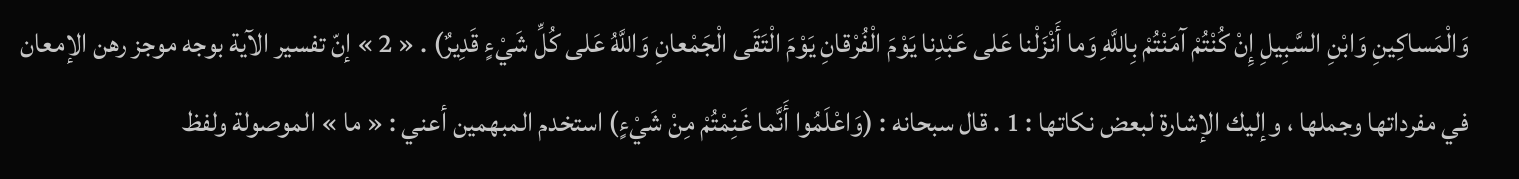وَالْمَساكِينِ وَابْنِ السَّبِيلِ إِنْ كُنْتُمْ آمَنْتُمْ بِاللَّهِ وَما أَنْزَلْنا عَلى عَبْدِنا يَوْمَ الْفُرْقانِ يَوْمَ الْتَقَى الْجَمْعانِ وَاللَّهُ عَلى كُلِّ شَيْءٍ قَدِيرٌ) . « 2 » إنّ تفسير الآية بوجه موجز رهن الإمعان في مفرداتها وجملها ، وإليك الإشارة لبعض نكاتها : 1 . قال سبحانه : (وَاعْلَمُوا أَنَّما غَنِمْتُمْ مِنْ شَيْءٍ) استخدم المبهمين أعني : « ما » الموصولة ولفظ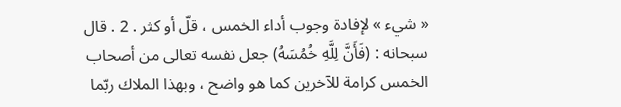« شيء » لإفادة وجوب أداء الخمس ، قلّ أو كثر . 2 . قال سبحانه : (فَأَنَّ لِلَّهِ خُمُسَهُ) جعل نفسه تعالى من أصحاب الخمس كرامة للآخرين كما هو واضح ، وبهذا الملاك ربّما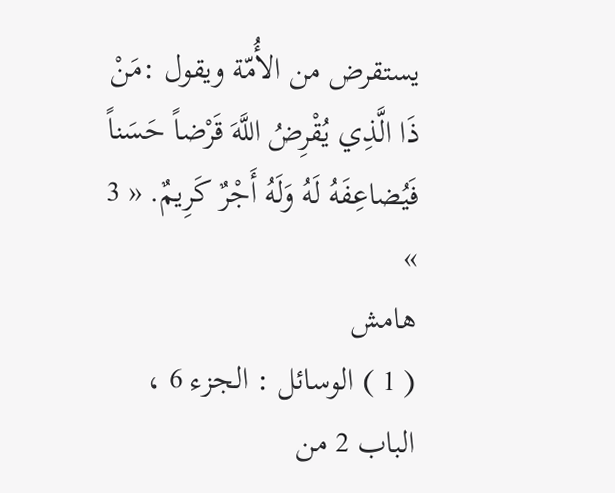يستقرض من الأُمّة ويقول :مَنْ ذَا الَّذِي يُقْرِضُ اللَّهَ قَرْضاً حَسَناً فَيُضاعِفَهُ لَهُ وَلَهُ أَجْرٌ كَرِيمٌ. « 3 »
هامش
( 1 ) الوسائل : الجزء 6 ، الباب 2 من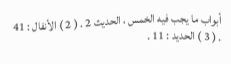أبواب ما يجب فيه الخمس ، الحديث 2 . ( 2 ) الأنفال : 41 . ( 3 ) الحديد : 11 .